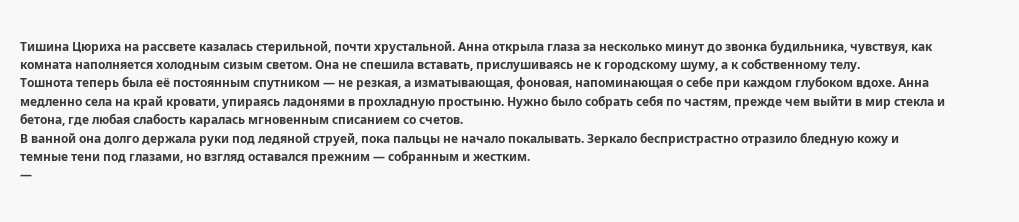Тишина Цюриха на рассвете казалась стерильной, почти хрустальной. Анна открыла глаза за несколько минут до звонка будильника, чувствуя, как комната наполняется холодным сизым светом. Она не спешила вставать, прислушиваясь не к городскому шуму, а к собственному телу.
Тошнота теперь была её постоянным спутником — не резкая, а изматывающая, фоновая, напоминающая о себе при каждом глубоком вдохе. Анна медленно села на край кровати, упираясь ладонями в прохладную простыню. Нужно было собрать себя по частям, прежде чем выйти в мир стекла и бетона, где любая слабость каралась мгновенным списанием со счетов.
В ванной она долго держала руки под ледяной струей, пока пальцы не начало покалывать. Зеркало беспристрастно отразило бледную кожу и темные тени под глазами, но взгляд оставался прежним — собранным и жестким.
—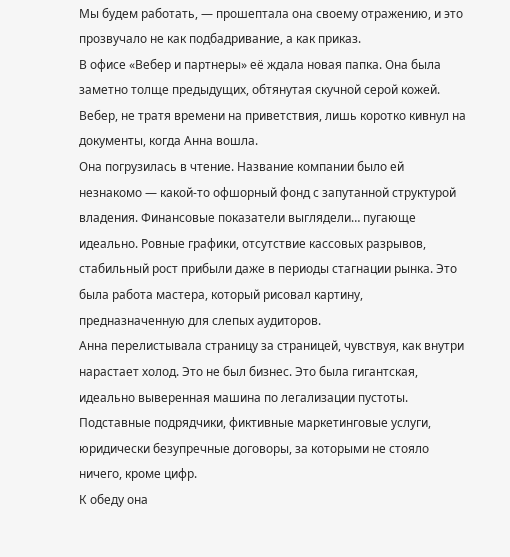Мы будем работать, — прошептала она своему отражению, и это прозвучало не как подбадривание, а как приказ.
В офисе «Вебер и партнеры» её ждала новая папка. Она была заметно толще предыдущих, обтянутая скучной серой кожей. Вебер, не тратя времени на приветствия, лишь коротко кивнул на документы, когда Анна вошла.
Она погрузилась в чтение. Название компании было ей незнакомо — какой-то офшорный фонд с запутанной структурой владения. Финансовые показатели выглядели… пугающе идеально. Ровные графики, отсутствие кассовых разрывов, стабильный рост прибыли даже в периоды стагнации рынка. Это была работа мастера, который рисовал картину, предназначенную для слепых аудиторов.
Анна перелистывала страницу за страницей, чувствуя, как внутри нарастает холод. Это не был бизнес. Это была гигантская, идеально выверенная машина по легализации пустоты. Подставные подрядчики, фиктивные маркетинговые услуги, юридически безупречные договоры, за которыми не стояло ничего, кроме цифр.
К обеду она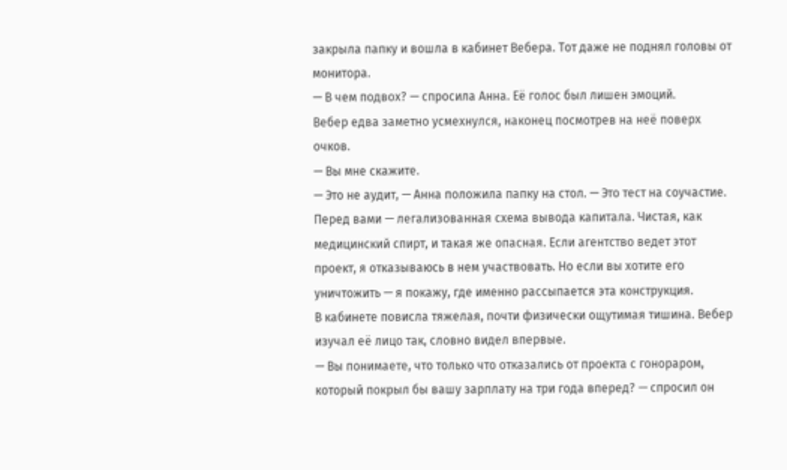закрыла папку и вошла в кабинет Вебера. Тот даже не поднял головы от монитора.
— В чем подвох? — спросила Анна. Её голос был лишен эмоций.
Вебер едва заметно усмехнулся, наконец посмотрев на неё поверх очков.
— Вы мне скажите.
— Это не аудит, — Анна положила папку на стол. — Это тест на соучастие. Перед вами — легализованная схема вывода капитала. Чистая, как медицинский спирт, и такая же опасная. Если агентство ведет этот проект, я отказываюсь в нем участвовать. Но если вы хотите его уничтожить — я покажу, где именно рассыпается эта конструкция.
В кабинете повисла тяжелая, почти физически ощутимая тишина. Вебер изучал её лицо так, словно видел впервые.
— Вы понимаете, что только что отказались от проекта с гонораром, который покрыл бы вашу зарплату на три года вперед? — спросил он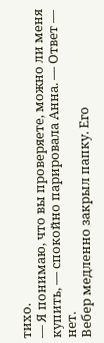тихо.
— Я понимаю, что вы проверяете, можно ли меня купить, — спокойно парировала Анна. — Ответ — нет.
Вебер медленно закрыл папку. Его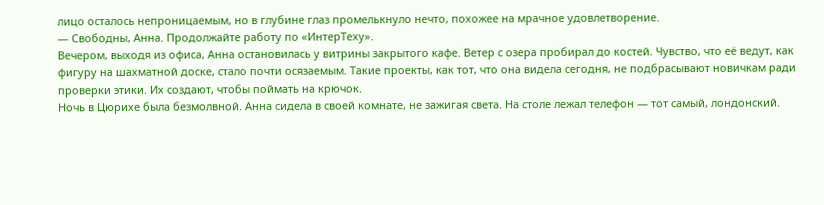лицо осталось непроницаемым, но в глубине глаз промелькнуло нечто, похожее на мрачное удовлетворение.
— Свободны, Анна. Продолжайте работу по «ИнтерТеху».
Вечером, выходя из офиса, Анна остановилась у витрины закрытого кафе. Ветер с озера пробирал до костей. Чувство, что её ведут, как фигуру на шахматной доске, стало почти осязаемым. Такие проекты, как тот, что она видела сегодня, не подбрасывают новичкам ради проверки этики. Их создают, чтобы поймать на крючок.
Ночь в Цюрихе была безмолвной. Анна сидела в своей комнате, не зажигая света. На столе лежал телефон — тот самый, лондонский.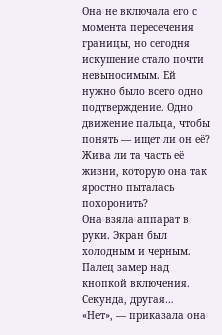Она не включала его с момента пересечения границы, но сегодня искушение стало почти невыносимым. Ей нужно было всего одно подтверждение. Одно движение пальца, чтобы понять — ищет ли он её? Жива ли та часть её жизни, которую она так яростно пыталась похоронить?
Она взяла аппарат в руки. Экран был холодным и черным. Палец замер над кнопкой включения. Секунда, другая…
«Нет», — приказала она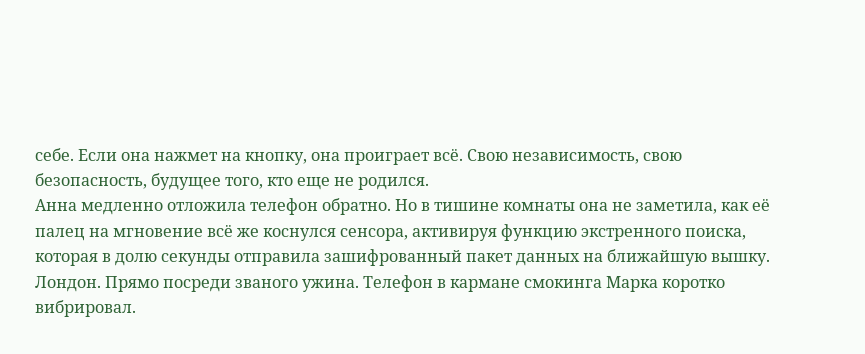себе. Если она нажмет на кнопку, она проиграет всё. Свою независимость, свою безопасность, будущее того, кто еще не родился.
Анна медленно отложила телефон обратно. Но в тишине комнаты она не заметила, как её палец на мгновение всё же коснулся сенсора, активируя функцию экстренного поиска, которая в долю секунды отправила зашифрованный пакет данных на ближайшую вышку.
Лондон. Прямо посреди званого ужина. Телефон в кармане смокинга Марка коротко вибрировал.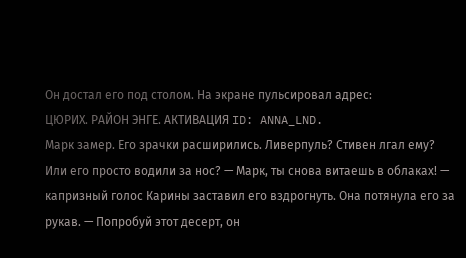Он достал его под столом. На экране пульсировал адрес:
ЦЮРИХ. РАЙОН ЭНГЕ. АКТИВАЦИЯ ID: ANNA_LND.
Марк замер. Его зрачки расширились. Ливерпуль? Стивен лгал ему? Или его просто водили за нос? — Марк, ты снова витаешь в облаках! — капризный голос Карины заставил его вздрогнуть. Она потянула его за рукав. — Попробуй этот десерт, он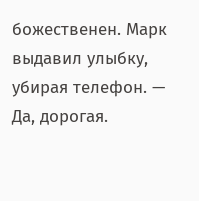божественен. Марк выдавил улыбку, убирая телефон. — Да, дорогая.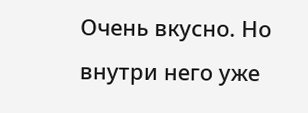Очень вкусно. Но внутри него уже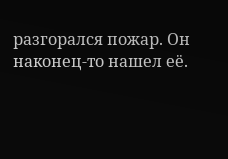разгорался пожар. Он наконец-то нашел её.